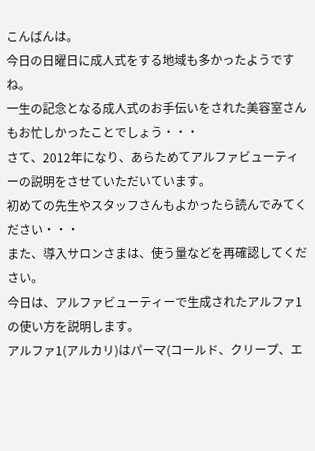こんばんは。
今日の日曜日に成人式をする地域も多かったようですね。
一生の記念となる成人式のお手伝いをされた美容室さんもお忙しかったことでしょう・・・
さて、2012年になり、あらためてアルファビューティーの説明をさせていただいています。
初めての先生やスタッフさんもよかったら読んでみてください・・・
また、導入サロンさまは、使う量などを再確認してください。
今日は、アルファビューティーで生成されたアルファ1の使い方を説明します。
アルファ1(アルカリ)はパーマ(コールド、クリープ、エ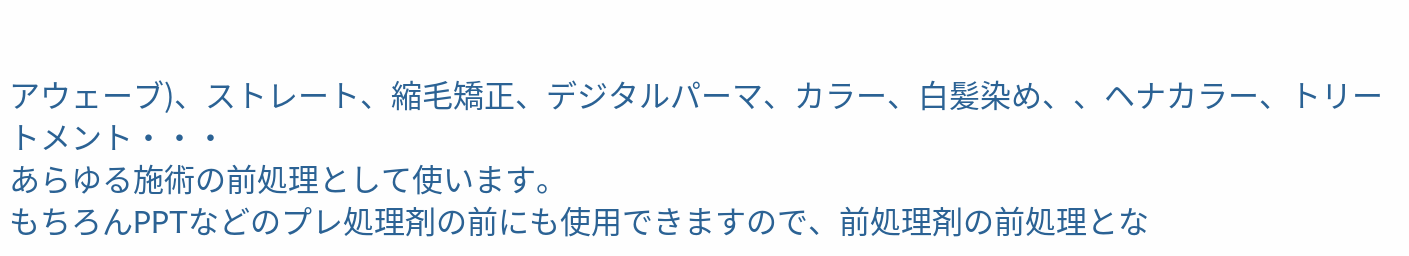アウェーブ)、ストレート、縮毛矯正、デジタルパーマ、カラー、白髪染め、、ヘナカラー、トリートメント・・・
あらゆる施術の前処理として使います。
もちろんPPTなどのプレ処理剤の前にも使用できますので、前処理剤の前処理とな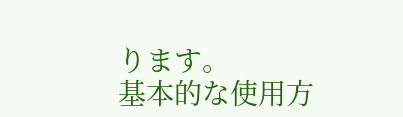ります。
基本的な使用方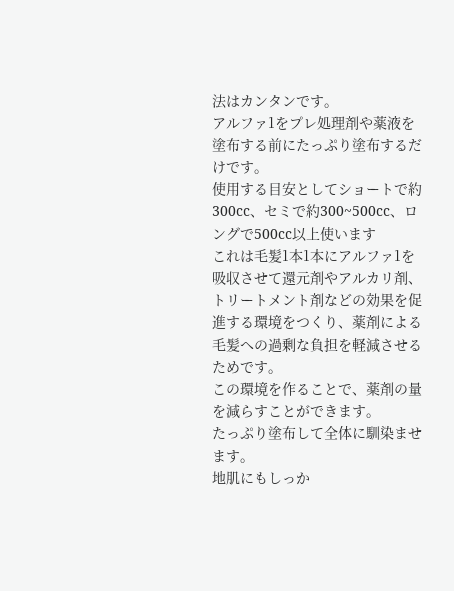法はカンタンです。
アルファ1をプレ処理剤や薬液を塗布する前にたっぷり塗布するだけです。
使用する目安としてショートで約300cc、セミで約300~500cc、ロングで500cc以上使います
これは毛髪1本1本にアルファ1を吸収させて還元剤やアルカリ剤、トリートメント剤などの効果を促進する環境をつくり、薬剤による毛髪への過剰な負担を軽減させるためです。
この環境を作ることで、薬剤の量を減らすことができます。
たっぷり塗布して全体に馴染ませます。
地肌にもしっか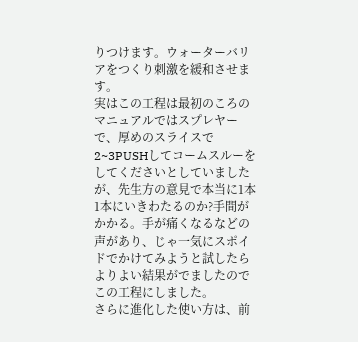りつけます。ウォーターバリアをつくり刺激を緩和させます。
実はこの工程は最初のころのマニュアルではスプレヤーで、厚めのスライスで2~3PUSHしてコームスルーをしてくださいとしていましたが、先生方の意見で本当に1本1本にいきわたるのか?手間がかかる。手が痛くなるなどの声があり、じゃ一気にスポイドでかけてみようと試したらよりよい結果がでましたのでこの工程にしました。
さらに進化した使い方は、前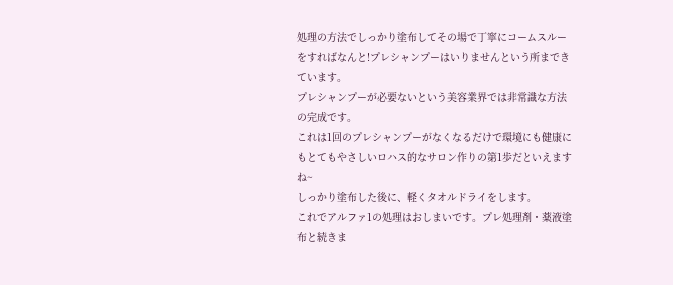処理の方法でしっかり塗布してその場で丁寧にコームスルーをすればなんと!プレシャンプーはいりませんという所まできています。
プレシャンプーが必要ないという美容業界では非常識な方法の完成です。
これは1回のプレシャンプーがなくなるだけで環境にも健康にもとてもやさしいロハス的なサロン作りの第1歩だといえますね~
しっかり塗布した後に、軽くタオルドライをします。
これでアルファ1の処理はおしまいです。プレ処理剤・薬液塗布と続きま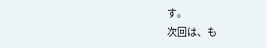す。
次回は、も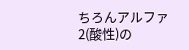ちろんアルファ2(酸性)の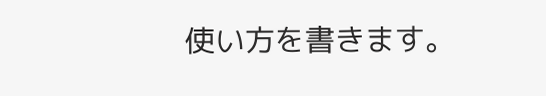使い方を書きます。